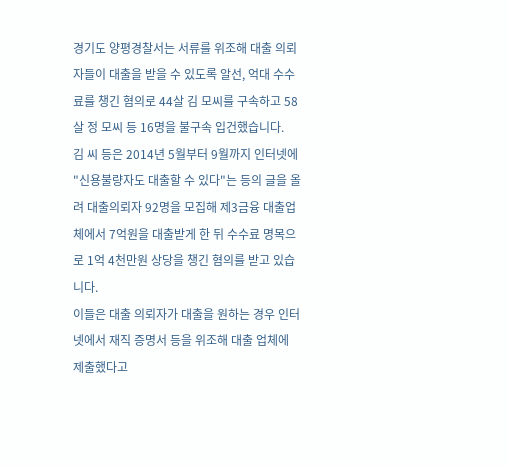경기도 양평경찰서는 서류를 위조해 대출 의뢰자들이 대출을 받을 수 있도록 알선, 억대 수수료를 챙긴 혐의로 44살 김 모씨를 구속하고 58살 정 모씨 등 16명을 불구속 입건했습니다.
김 씨 등은 2014년 5월부터 9월까지 인터넷에 "신용불량자도 대출할 수 있다"는 등의 글을 올려 대출의뢰자 92명을 모집해 제3금융 대출업체에서 7억원을 대출받게 한 뒤 수수료 명목으로 1억 4천만원 상당을 챙긴 혐의를 받고 있습니다.
이들은 대출 의뢰자가 대출을 원하는 경우 인터넷에서 재직 증명서 등을 위조해 대출 업체에 제출했다고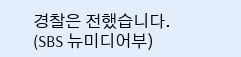경찰은 전했습니다.
(SBS 뉴미디어부)